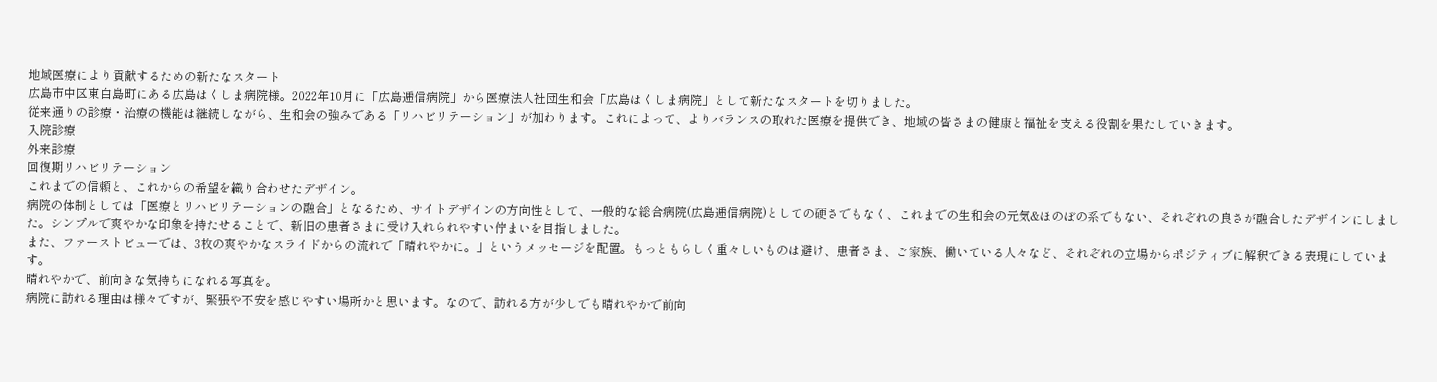地域医療により貢献するための新たなスタート
広島市中区東白島町にある広島はくしま病院様。2022年10月に「広島逓信病院」から医療法人社団生和会「広島はくしま病院」として新たなスタートを切りました。
従来通りの診療・治療の機能は継続しながら、生和会の強みである「リハビリテーション」が加わります。これによって、よりバランスの取れた医療を提供でき、地域の皆さまの健康と福祉を支える役割を果たしていきます。
入院診療
外来診療
回復期リハビリテーション
これまでの信頼と、これからの希望を織り合わせたデザイン。
病院の体制としては「医療とリハビリテーションの融合」となるため、サイトデザインの方向性として、一般的な総合病院(広島逓信病院)としての硬さでもなく、これまでの生和会の元気&ほのぼの系でもない、それぞれの良さが融合したデザインにしました。シンプルで爽やかな印象を持たせることで、新旧の患者さまに受け入れられやすい佇まいを目指しました。
また、ファーストビューでは、3枚の爽やかなスライドからの流れで「晴れやかに。」というメッセージを配置。もっともらしく重々しいものは避け、患者さま、ご家族、働いている人々など、それぞれの立場からポジティブに解釈できる表現にしています。
晴れやかで、前向きな気持ちになれる写真を。
病院に訪れる理由は様々ですが、緊張や不安を感じやすい場所かと思います。なので、訪れる方が少しでも晴れやかで前向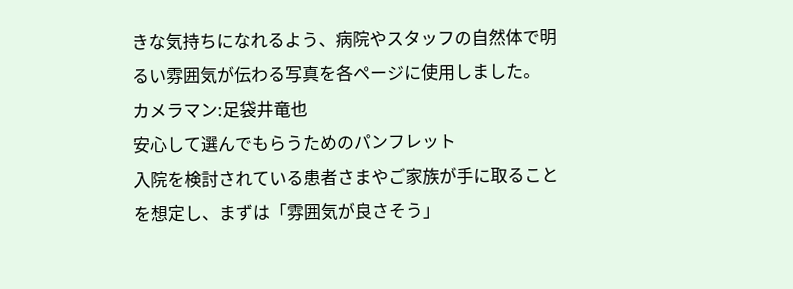きな気持ちになれるよう、病院やスタッフの自然体で明るい雰囲気が伝わる写真を各ページに使用しました。
カメラマン:足袋井竜也
安心して選んでもらうためのパンフレット
入院を検討されている患者さまやご家族が手に取ることを想定し、まずは「雰囲気が良さそう」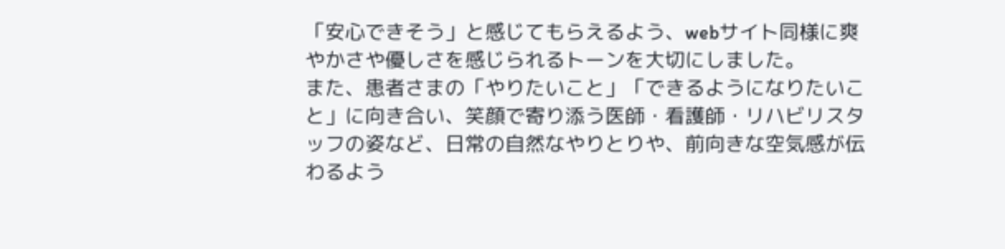「安心できそう」と感じてもらえるよう、webサイト同様に爽やかさや優しさを感じられるトーンを大切にしました。
また、患者さまの「やりたいこと」「できるようになりたいこと」に向き合い、笑顔で寄り添う医師・看護師・リハビリスタッフの姿など、日常の自然なやりとりや、前向きな空気感が伝わるよう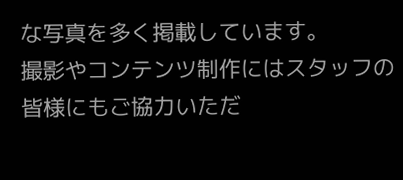な写真を多く掲載しています。
撮影やコンテンツ制作にはスタッフの皆様にもご協力いただ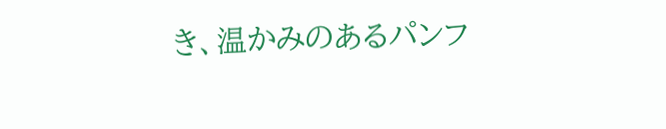き、温かみのあるパンフ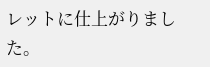レットに仕上がりました。